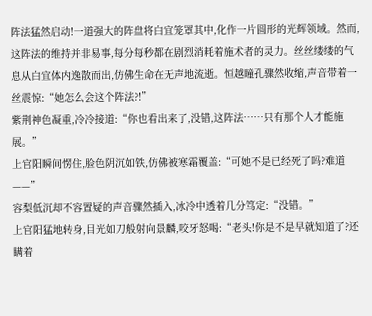阵法猛然启动!一道强大的阵盘将白宜笼罩其中,化作一片圆形的光辉领域。然而,这阵法的维持并非易事,每分每秒都在剧烈消耗着施术者的灵力。丝丝缕缕的气息从白宜体内逸散而出,仿佛生命在无声地流逝。恒越瞳孔骤然收缩,声音带着一丝震惊:“她怎么会这个阵法?!”
紫荆神色凝重,冷冷接道:“你也看出来了,没错,这阵法……只有那个人才能施展。”
上官阳瞬间愣住,脸色阴沉如铁,仿佛被寒霜覆盖:“可她不是已经死了吗?难道——”
容梨低沉却不容置疑的声音骤然插入,冰冷中透着几分笃定:“没错。”
上官阳猛地转身,目光如刀般射向景麟,咬牙怒喝:“老头!你是不是早就知道了?还瞒着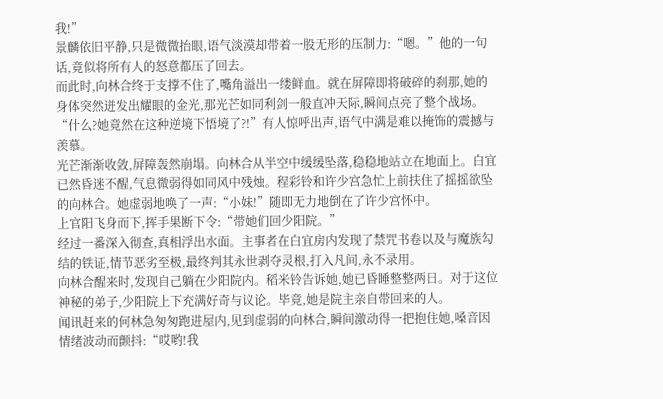我!”
景麟依旧平静,只是微微抬眼,语气淡漠却带着一股无形的压制力:“嗯。”他的一句话,竟似将所有人的怒意都压了回去。
而此时,向林合终于支撑不住了,嘴角溢出一缕鲜血。就在屏障即将破碎的刹那,她的身体突然迸发出耀眼的金光,那光芒如同利剑一般直冲天际,瞬间点亮了整个战场。
“什么?她竟然在这种逆境下悟境了?!”有人惊呼出声,语气中满是难以掩饰的震撼与羡慕。
光芒渐渐收敛,屏障轰然崩塌。向林合从半空中缓缓坠落,稳稳地站立在地面上。白宜已然昏迷不醒,气息微弱得如同风中残烛。程彩铃和许少宫急忙上前扶住了摇摇欲坠的向林合。她虚弱地唤了一声:“小妹!”随即无力地倒在了许少宫怀中。
上官阳飞身而下,挥手果断下令:“带她们回少阳院。”
经过一番深入彻查,真相浮出水面。主事者在白宜房内发现了禁咒书卷以及与魔族勾结的铁证,情节恶劣至极,最终判其永世剥夺灵根,打入凡间,永不录用。
向林合醒来时,发现自己躺在少阳院内。稻米铃告诉她,她已昏睡整整两日。对于这位神秘的弟子,少阳院上下充满好奇与议论。毕竟,她是院主亲自带回来的人。
闻讯赶来的何林急匆匆跑进屋内,见到虚弱的向林合,瞬间激动得一把抱住她,嗓音因情绪波动而颤抖:“哎哟!我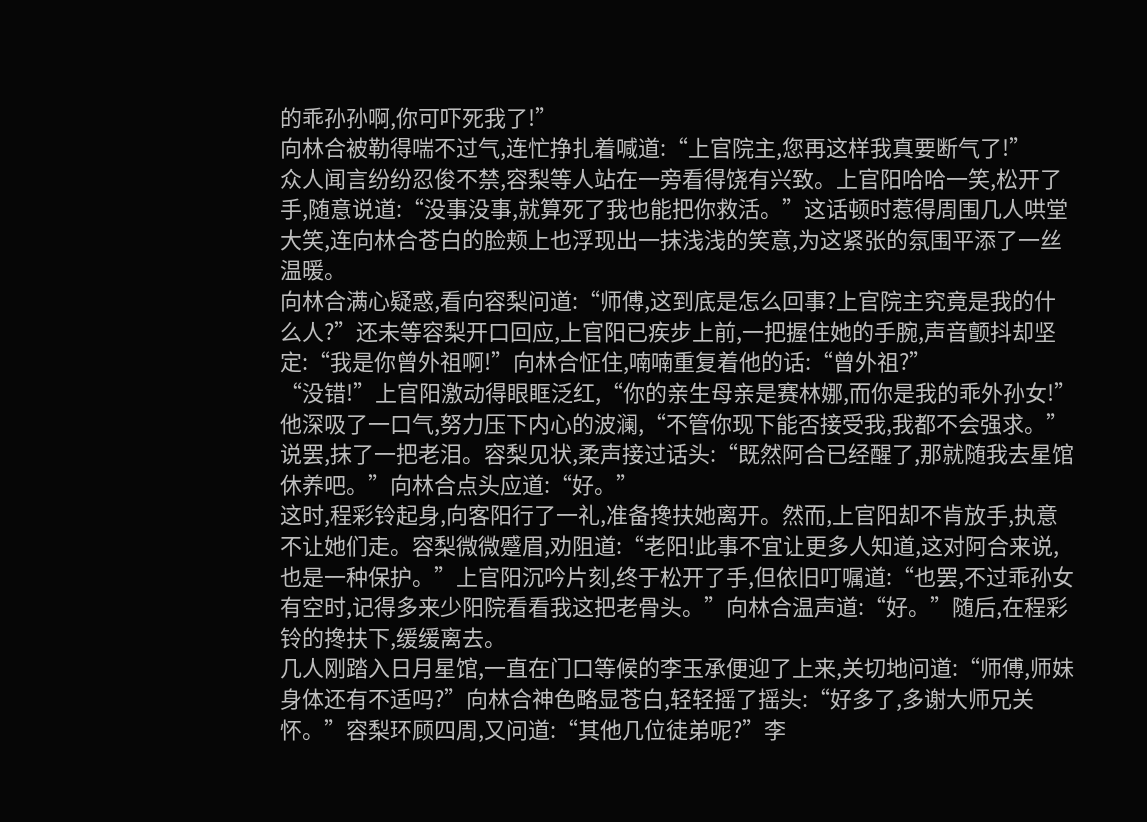的乖孙孙啊,你可吓死我了!”
向林合被勒得喘不过气,连忙挣扎着喊道:“上官院主,您再这样我真要断气了!”
众人闻言纷纷忍俊不禁,容梨等人站在一旁看得饶有兴致。上官阳哈哈一笑,松开了手,随意说道:“没事没事,就算死了我也能把你救活。”这话顿时惹得周围几人哄堂大笑,连向林合苍白的脸颊上也浮现出一抹浅浅的笑意,为这紧张的氛围平添了一丝温暖。
向林合满心疑惑,看向容梨问道:“师傅,这到底是怎么回事?上官院主究竟是我的什么人?”还未等容梨开口回应,上官阳已疾步上前,一把握住她的手腕,声音颤抖却坚定:“我是你曾外祖啊!”向林合怔住,喃喃重复着他的话:“曾外祖?”
“没错!”上官阳激动得眼眶泛红,“你的亲生母亲是赛林娜,而你是我的乖外孙女!”他深吸了一口气,努力压下内心的波澜,“不管你现下能否接受我,我都不会强求。”说罢,抹了一把老泪。容梨见状,柔声接过话头:“既然阿合已经醒了,那就随我去星馆休养吧。”向林合点头应道:“好。”
这时,程彩铃起身,向客阳行了一礼,准备搀扶她离开。然而,上官阳却不肯放手,执意不让她们走。容梨微微蹙眉,劝阻道:“老阳!此事不宜让更多人知道,这对阿合来说,也是一种保护。”上官阳沉吟片刻,终于松开了手,但依旧叮嘱道:“也罢,不过乖孙女有空时,记得多来少阳院看看我这把老骨头。”向林合温声道:“好。”随后,在程彩铃的搀扶下,缓缓离去。
几人刚踏入日月星馆,一直在门口等候的李玉承便迎了上来,关切地问道:“师傅,师妹身体还有不适吗?”向林合神色略显苍白,轻轻摇了摇头:“好多了,多谢大师兄关怀。”容梨环顾四周,又问道:“其他几位徒弟呢?”李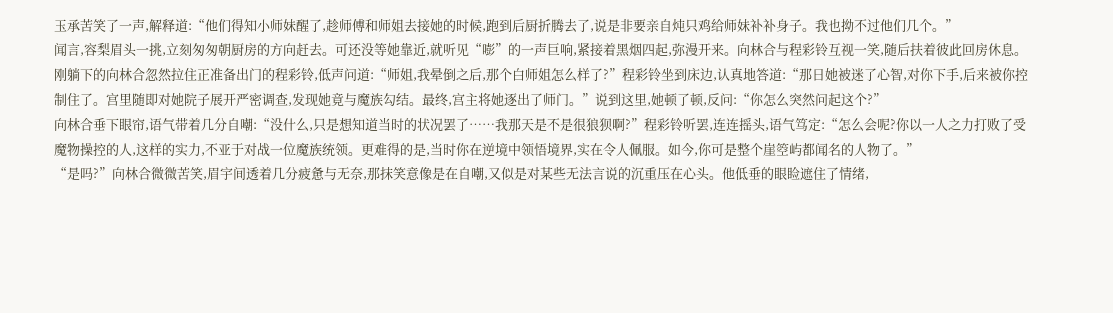玉承苦笑了一声,解释道:“他们得知小师妹醒了,趁师傅和师姐去接她的时候,跑到后厨折腾去了,说是非要亲自炖只鸡给师妹补补身子。我也拗不过他们几个。”
闻言,容梨眉头一挑,立刻匆匆朝厨房的方向赶去。可还没等她靠近,就听见“嘭”的一声巨响,紧接着黑烟四起,弥漫开来。向林合与程彩铃互视一笑,随后扶着彼此回房休息。
刚躺下的向林合忽然拉住正准备出门的程彩铃,低声问道:“师姐,我晕倒之后,那个白师姐怎么样了?”程彩铃坐到床边,认真地答道:“那日她被迷了心智,对你下手,后来被你控制住了。宫里随即对她院子展开严密调查,发现她竟与魔族勾结。最终,宫主将她逐出了师门。”说到这里,她顿了顿,反问:“你怎么突然问起这个?”
向林合垂下眼帘,语气带着几分自嘲:“没什么,只是想知道当时的状况罢了……我那天是不是很狼狈啊?”程彩铃听罢,连连摇头,语气笃定:“怎么会呢?你以一人之力打败了受魔物操控的人,这样的实力,不亚于对战一位魔族统领。更难得的是,当时你在逆境中领悟境界,实在令人佩服。如今,你可是整个崖箜屿都闻名的人物了。”
“是吗?”向林合微微苦笑,眉宇间透着几分疲惫与无奈,那抹笑意像是在自嘲,又似是对某些无法言说的沉重压在心头。他低垂的眼睑遮住了情绪,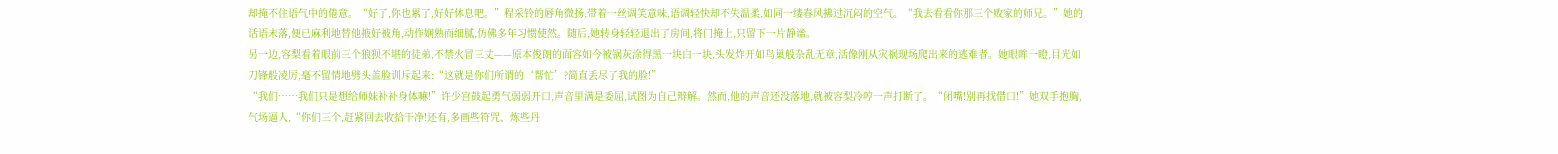却掩不住语气中的倦意。“好了,你也累了,好好休息吧。”程采铃的唇角微扬,带着一丝调笑意味,语调轻快却不失温柔,如同一缕春风拂过沉闷的空气。“我去看看你那三个败家的师兄。”她的话语未落,便已麻利地替他掖好被角,动作娴熟而细腻,仿佛多年习惯使然。随后,她转身轻轻退出了房间,将门掩上,只留下一片静谧。
另一边,容梨看着眼前三个狼狈不堪的徒弟,不禁火冒三丈——原本俊朗的面容如今被锅灰涂得黑一块白一块,头发炸开如鸟巢般杂乱无章,活像刚从灾祸现场爬出来的逃难者。她眼眸一瞪,目光如刀锋般凌厉,毫不留情地劈头盖脸训斥起来:“这就是你们所谓的‘帮忙’?简直丢尽了我的脸!”
“我们……我们只是想给师妹补补身体嘛!”许少宫鼓起勇气弱弱开口,声音里满是委屈,试图为自己辩解。然而,他的声音还没落地,就被容梨冷哼一声打断了。“闭嘴!别再找借口!”她双手抱胸,气场逼人,“你们三个,赶紧回去收拾干净!还有,多画些符咒、炼些丹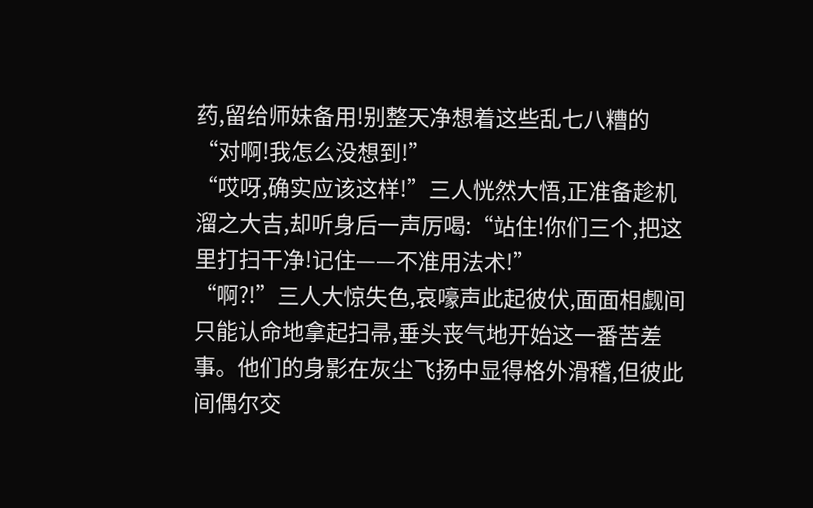药,留给师妹备用!别整天净想着这些乱七八糟的
“对啊!我怎么没想到!”
“哎呀,确实应该这样!”三人恍然大悟,正准备趁机溜之大吉,却听身后一声厉喝:“站住!你们三个,把这里打扫干净!记住——不准用法术!”
“啊?!”三人大惊失色,哀嚎声此起彼伏,面面相觑间只能认命地拿起扫帚,垂头丧气地开始这一番苦差事。他们的身影在灰尘飞扬中显得格外滑稽,但彼此间偶尔交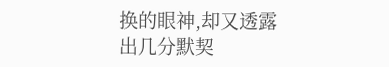换的眼神,却又透露出几分默契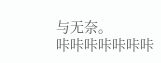与无奈。
咔咔咔咔咔咔咔